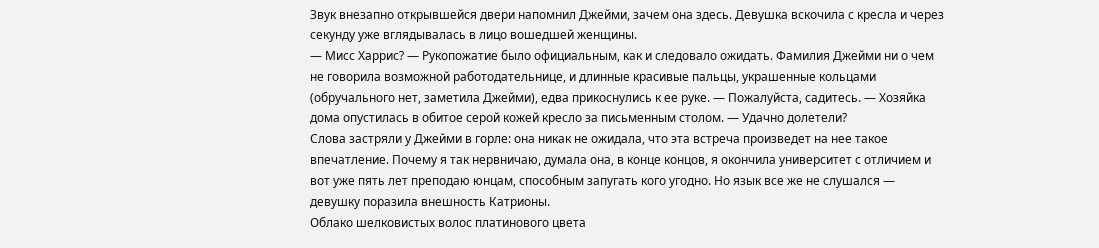Звук внезапно открывшейся двери напомнил Джейми, зачем она здесь. Девушка вскочила с кресла и через секунду уже вглядывалась в лицо вошедшей женщины.
— Мисс Харрис? — Рукопожатие было официальным, как и следовало ожидать. Фамилия Джейми ни о чем не говорила возможной работодательнице, и длинные красивые пальцы, украшенные кольцами (обручального нет, заметила Джейми), едва прикоснулись к ее руке. — Пожалуйста, садитесь. — Хозяйка дома опустилась в обитое серой кожей кресло за письменным столом. — Удачно долетели?
Слова застряли у Джейми в горле: она никак не ожидала, что эта встреча произведет на нее такое впечатление. Почему я так нервничаю, думала она, в конце концов, я окончила университет с отличием и вот уже пять лет преподаю юнцам, способным запугать кого угодно. Но язык все же не слушался — девушку поразила внешность Катрионы.
Облако шелковистых волос платинового цвета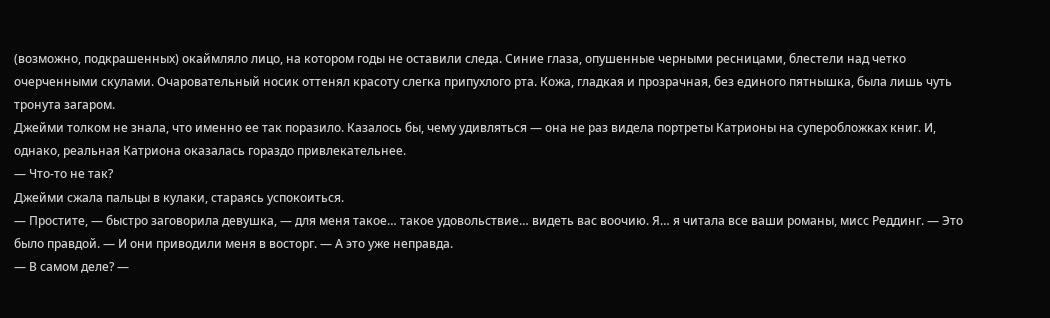(возможно, подкрашенных) окаймляло лицо, на котором годы не оставили следа. Синие глаза, опушенные черными ресницами, блестели над четко очерченными скулами. Очаровательный носик оттенял красоту слегка припухлого рта. Кожа, гладкая и прозрачная, без единого пятнышка, была лишь чуть тронута загаром.
Джейми толком не знала, что именно ее так поразило. Казалось бы, чему удивляться — она не раз видела портреты Катрионы на суперобложках книг. И, однако, реальная Катриона оказалась гораздо привлекательнее.
— Что-то не так?
Джейми сжала пальцы в кулаки, стараясь успокоиться.
— Простите, — быстро заговорила девушка, — для меня такое… такое удовольствие… видеть вас воочию. Я… я читала все ваши романы, мисс Реддинг. — Это было правдой. — И они приводили меня в восторг. — А это уже неправда.
— В самом деле? —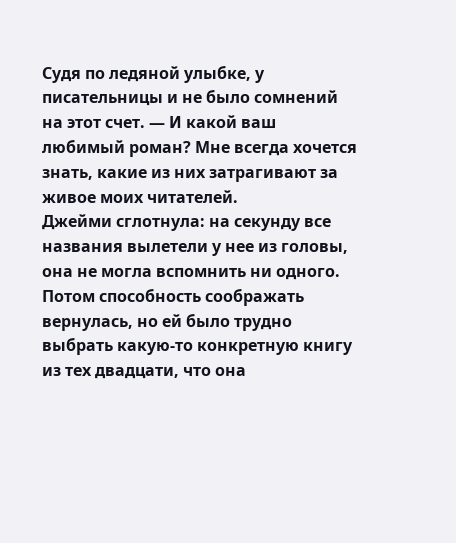Судя по ледяной улыбке, у писательницы и не было сомнений на этот счет. — И какой ваш любимый роман? Мне всегда хочется знать, какие из них затрагивают за живое моих читателей.
Джейми сглотнула: на секунду все названия вылетели у нее из головы, она не могла вспомнить ни одного. Потом способность соображать вернулась, но ей было трудно выбрать какую-то конкретную книгу из тех двадцати, что она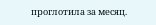проглотила за месяц.